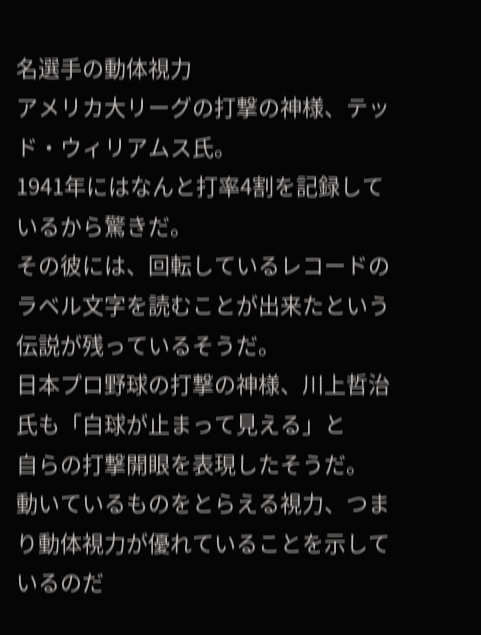名選手の動体視力
アメリカ大リーグの打撃の神様、テッド・ウィリアムス氏。
1941年にはなんと打率4割を記録しているから驚きだ。
その彼には、回転しているレコードのラベル文字を読むことが出来たという
伝説が残っているそうだ。
日本プロ野球の打撃の神様、川上哲治氏も「白球が止まって見える」と
自らの打撃開眼を表現したそうだ。
動いているものをとらえる視力、つまり動体視力が優れていることを示しているのだ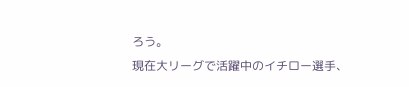ろう。
現在大リーグで活躍中のイチロー選手、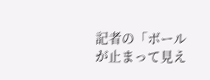記者の「ボールが止まって見え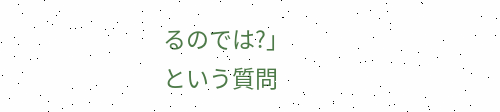るのでは?」
という質問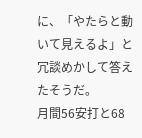に、「やたらと動いて見えるよ」と冗談めかして答えたそうだ。
月間56安打と68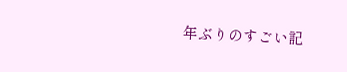年ぶりのすごい記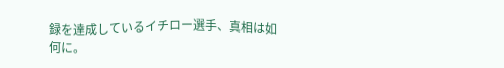録を達成しているイチロー選手、真相は如何に。